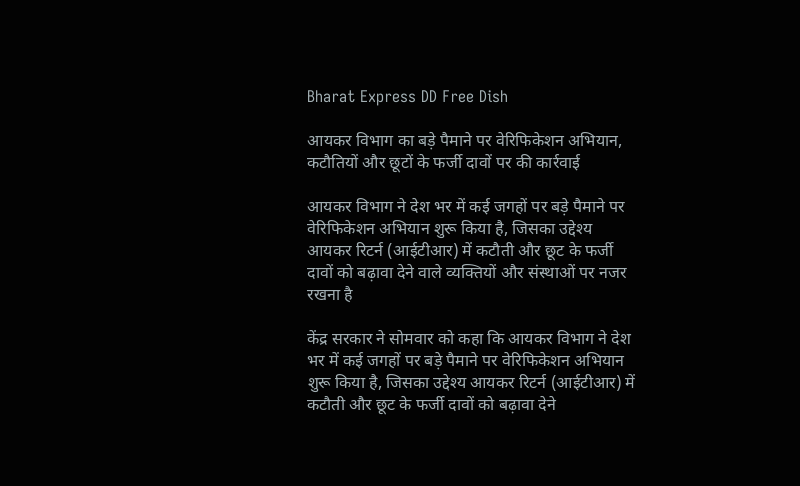Bharat Express DD Free Dish

आयकर विभाग का बड़े पैमाने पर वेरिफिकेशन अभियान, कटौतियों और छूटों के फर्जी दावों पर की कार्रवाई

आयकर विभाग ने देश भर में कई जगहों पर बड़े पैमाने पर वेरिफिकेशन अभियान शुरू किया है, जिसका उद्देश्य आयकर रिटर्न (आईटीआर) में कटौती और छूट के फर्जी दावों को बढ़ावा देने वाले व्यक्तियों और संस्थाओं पर नजर रखना है

केंद्र सरकार ने सोमवार को कहा कि आयकर विभाग ने देश भर में कई जगहों पर बड़े पैमाने पर वेरिफिकेशन अभियान शुरू किया है, जिसका उद्देश्य आयकर रिटर्न (आईटीआर) में कटौती और छूट के फर्जी दावों को बढ़ावा देने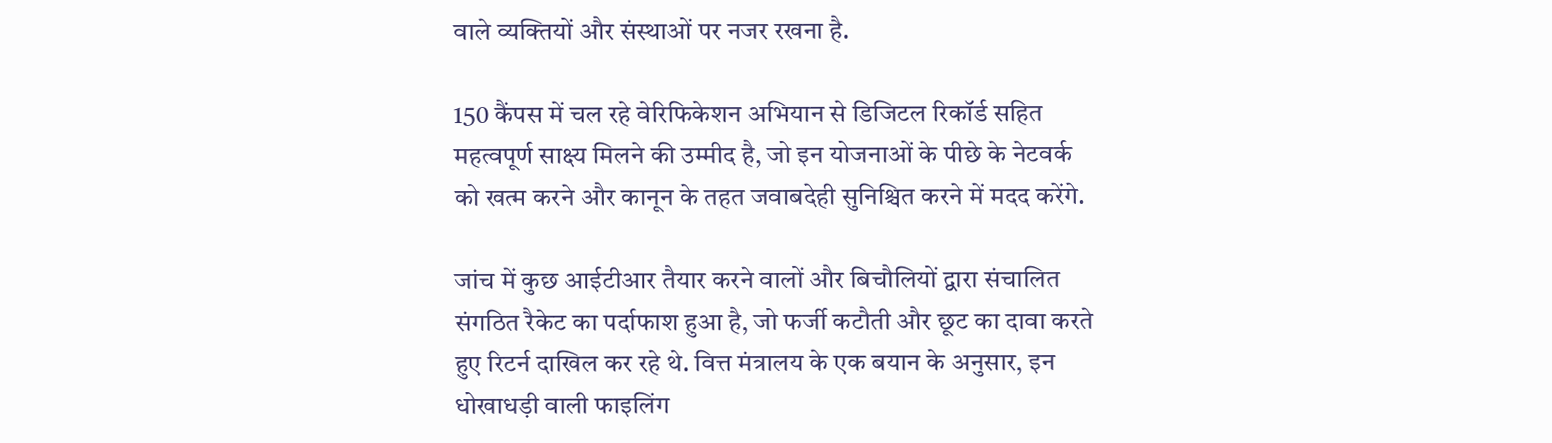वाले व्यक्तियों और संस्थाओं पर नजर रखना है.

150 कैंपस में चल रहे वेरिफिकेशन अभियान से डिजिटल रिकॉर्ड सहित महत्वपूर्ण साक्ष्य मिलने की उम्मीद है, जो इन योजनाओं के पीछे के नेटवर्क को खत्म करने और कानून के तहत जवाबदेही सुनिश्चित करने में मदद करेंगे.

जांच में कुछ आईटीआर तैयार करने वालों और बिचौलियों द्वारा संचालित संगठित रैकेट का पर्दाफाश हुआ है, जो फर्जी कटौती और छूट का दावा करते हुए रिटर्न दाखिल कर रहे थे. वित्त मंत्रालय के एक बयान के अनुसार, इन धोखाधड़ी वाली फाइलिंग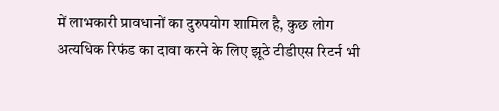में लाभकारी प्रावधानों का दुरुपयोग शामिल है, कुछ लोग अत्यधिक रिफंड का दावा करने के लिए झूठे टीडीएस रिटर्न भी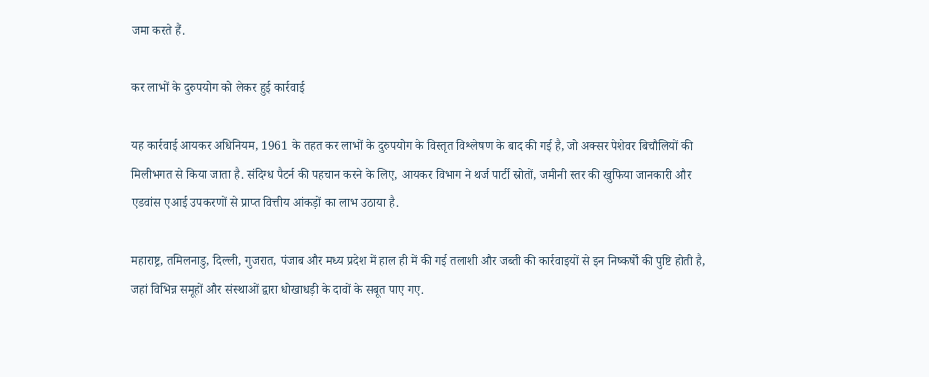जमा करते हैं.

कर लाभों के दुरुपयोग को लेकर हुई कार्रवाई

यह कार्रवाई आयकर अधिनियम, 1961 के तहत कर लाभों के दुरुपयोग के विस्तृत विश्लेषण के बाद की गई है, जो अक्सर पेशेवर बिचौलियों की मिलीभगत से किया जाता है. संदिग्ध पैटर्न की पहचान करने के लिए, आयकर विभाग ने थर्ज पार्टी स्रोतों, जमीनी स्तर की खुफिया जानकारी और एडवांस एआई उपकरणों से प्राप्त वित्तीय आंकड़ों का लाभ उठाया है.

महाराष्ट्र, तमिलनाडु, दिल्ली, गुजरात, पंजाब और मध्य प्रदेश में हाल ही में की गई तलाशी और जब्ती की कार्रवाइयों से इन निष्कर्षों की पुष्टि होती है, जहां विभिन्न समूहों और संस्थाओं द्वारा धोखाधड़ी के दावों के सबूत पाए गए.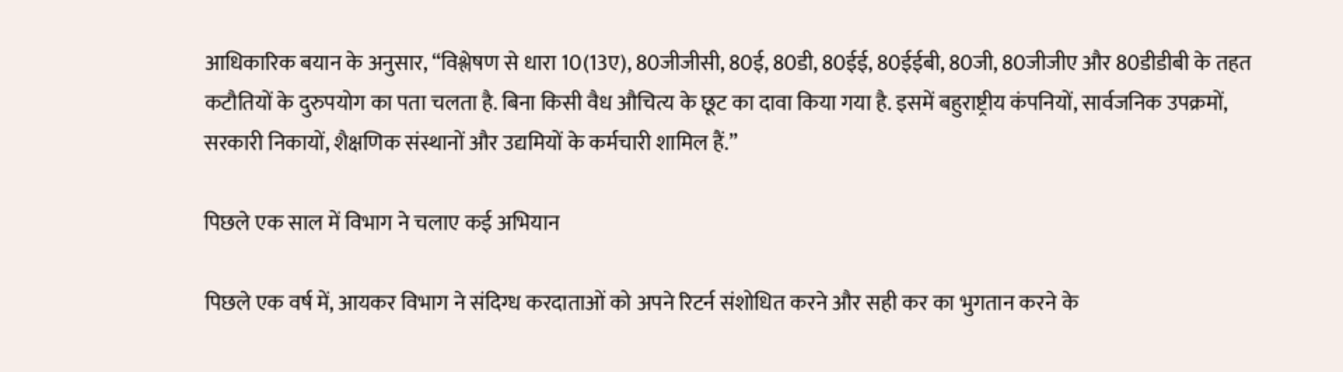आधिकारिक बयान के अनुसार, “विश्लेषण से धारा 10(13ए), 80जीजीसी, 80ई, 80डी, 80ईई, 80ईईबी, 80जी, 80जीजीए और 80डीडीबी के तहत कटौतियों के दुरुपयोग का पता चलता है. बिना किसी वैध औचित्य के छूट का दावा किया गया है. इसमें बहुराष्ट्रीय कंपनियों, सार्वजनिक उपक्रमों, सरकारी निकायों, शैक्षणिक संस्थानों और उद्यमियों के कर्मचारी शामिल हैं.”

पिछले एक साल में विभाग ने चलाए कई अभियान

पिछले एक वर्ष में, आयकर विभाग ने संदिग्ध करदाताओं को अपने रिटर्न संशोधित करने और सही कर का भुगतान करने के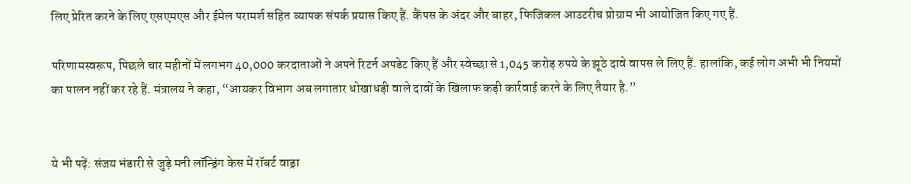लिए प्रेरित करने के लिए एसएमएस और ईमेल परामर्श सहित व्यापक संपर्क प्रयास किए हैं. कैंपस के अंदर और बाहर, फिजिकल आउटरीच प्रोग्राम भी आयोजित किए गए हैं.

परिणामस्वरूप, पिछले चार महीनों में लगभग 40,000 करदाताओं ने अपने रिटर्न अपडेट किए हैं और स्वेच्छा से 1,045 करोड़ रुपये के झूठे दावे वापस ले लिए हैं. हालांकि, कई लोग अभी भी नियमों का पालन नहीं कर रहे हैं. मंत्रालय ने कहा, “आयकर विभाग अब लगातार धोखाधड़ी वाले दावों के खिलाफ कड़ी कार्रवाई करने के लिए तैयार है.”


ये भी पढ़ें: संजय भंडारी से जुड़े मनी लॉन्ड्रिंग केस में रॉबर्ट वाड्रा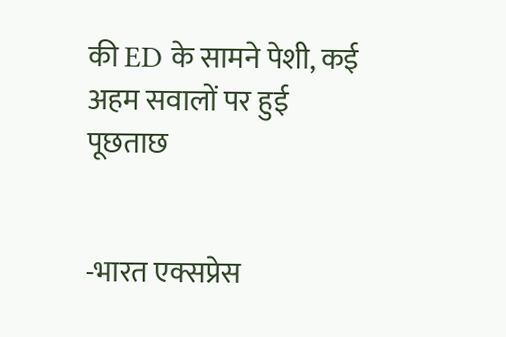की ED के सामने पेशी, कई अहम सवालों पर हुई पूछताछ


-भारत एक्सप्रेस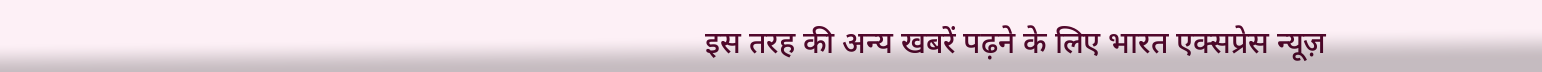इस तरह की अन्य खबरें पढ़ने के लिए भारत एक्सप्रेस न्यूज़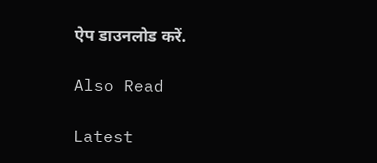ऐप डाउनलोड करें.

Also Read

Latest